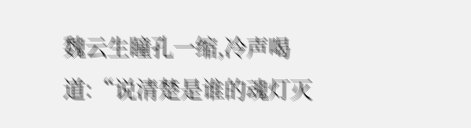魏云生瞳孔一缩,冷声喝道:“说清楚是谁的魂灯灭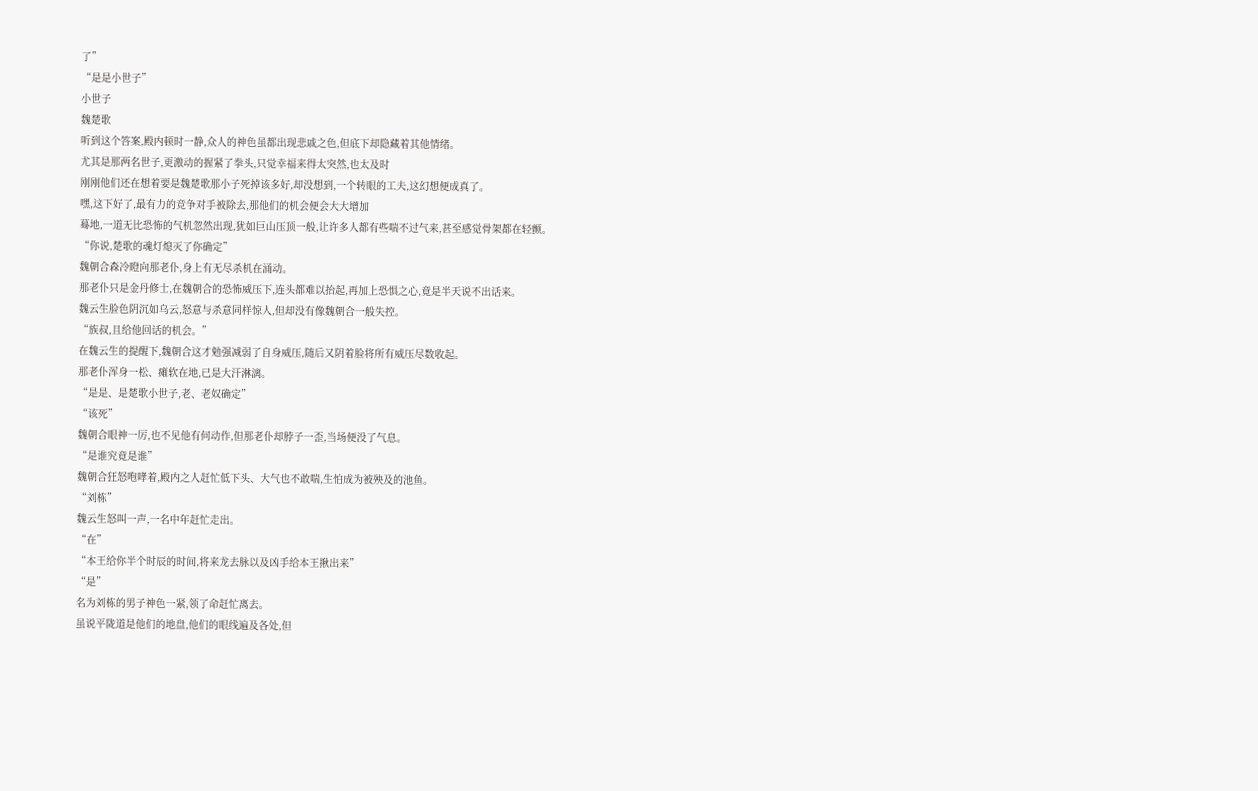了”
“是是小世子”
小世子
魏楚歌
听到这个答案,殿内顿时一静,众人的神色虽都出现悲戚之色,但底下却隐藏着其他情绪。
尤其是那两名世子,更激动的握紧了拳头,只觉幸福来得太突然,也太及时
刚刚他们还在想着要是魏楚歌那小子死掉该多好,却没想到,一个转眼的工夫,这幻想便成真了。
嘿,这下好了,最有力的竞争对手被除去,那他们的机会便会大大增加
蓦地,一道无比恐怖的气机忽然出现,犹如巨山压顶一般,让许多人都有些喘不过气来,甚至感觉骨架都在轻颤。
“你说,楚歌的魂灯熄灭了你确定”
魏朝合森冷瞪向那老仆,身上有无尽杀机在涌动。
那老仆只是金丹修士,在魏朝合的恐怖威压下,连头都难以抬起,再加上恐惧之心,竟是半天说不出话来。
魏云生脸色阴沉如乌云,怒意与杀意同样惊人,但却没有像魏朝合一般失控。
“族叔,且给他回话的机会。”
在魏云生的提醒下,魏朝合这才勉强减弱了自身威压,随后又阴着脸将所有威压尽数收起。
那老仆浑身一松、瘫软在地,已是大汗淋漓。
“是是、是楚歌小世子,老、老奴确定”
“该死”
魏朝合眼神一厉,也不见他有何动作,但那老仆却脖子一歪,当场便没了气息。
“是谁究竟是谁”
魏朝合狂怒咆哮着,殿内之人赶忙低下头、大气也不敢喘,生怕成为被殃及的池鱼。
“刘栋”
魏云生怒叫一声,一名中年赶忙走出。
“在”
“本王给你半个时辰的时间,将来龙去脉以及凶手给本王揪出来”
“是”
名为刘栋的男子神色一紧,领了命赶忙离去。
虽说平陇道是他们的地盘,他们的眼线遍及各处,但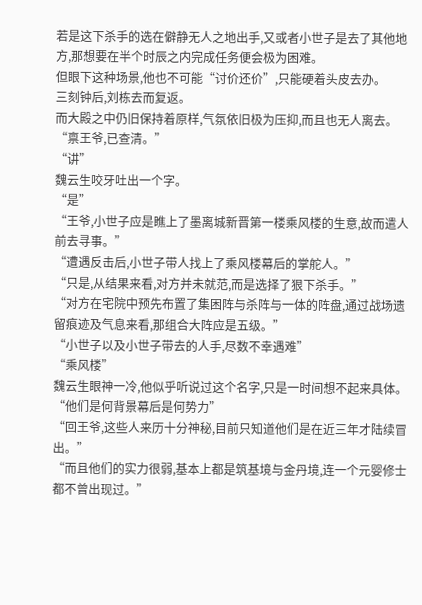若是这下杀手的选在僻静无人之地出手,又或者小世子是去了其他地方,那想要在半个时辰之内完成任务便会极为困难。
但眼下这种场景,他也不可能“讨价还价”,只能硬着头皮去办。
三刻钟后,刘栋去而复返。
而大殿之中仍旧保持着原样,气氛依旧极为压抑,而且也无人离去。
“禀王爷,已查清。”
“讲”
魏云生咬牙吐出一个字。
“是”
“王爷,小世子应是瞧上了墨离城新晋第一楼乘风楼的生意,故而遣人前去寻事。”
“遭遇反击后,小世子带人找上了乘风楼幕后的掌舵人。”
“只是,从结果来看,对方并未就范,而是选择了狠下杀手。”
“对方在宅院中预先布置了集困阵与杀阵与一体的阵盘,通过战场遗留痕迹及气息来看,那组合大阵应是五级。”
“小世子以及小世子带去的人手,尽数不幸遇难”
“乘风楼”
魏云生眼神一冷,他似乎听说过这个名字,只是一时间想不起来具体。
“他们是何背景幕后是何势力”
“回王爷,这些人来历十分神秘,目前只知道他们是在近三年才陆续冒出。”
“而且他们的实力很弱,基本上都是筑基境与金丹境,连一个元婴修士都不曾出现过。”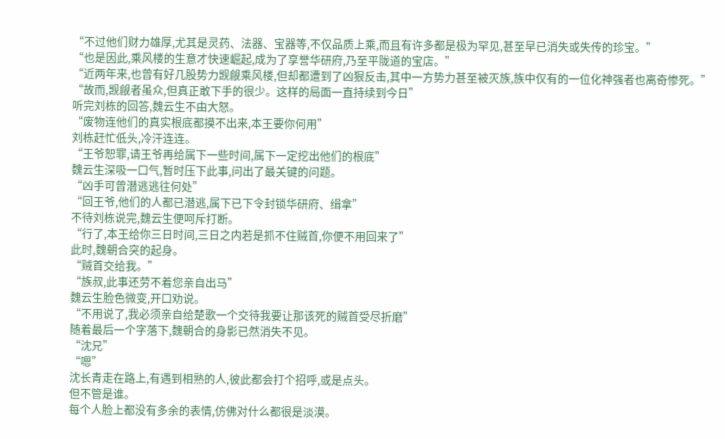“不过他们财力雄厚,尤其是灵药、法器、宝器等,不仅品质上乘,而且有许多都是极为罕见,甚至早已消失或失传的珍宝。”
“也是因此,乘风楼的生意才快速崛起,成为了享誉华研府,乃至平陇道的宝店。”
“近两年来,也曾有好几股势力觊觎乘风楼,但却都遭到了凶狠反击,其中一方势力甚至被灭族,族中仅有的一位化神强者也离奇惨死。”
“故而,觊觎者虽众,但真正敢下手的很少。这样的局面一直持续到今日”
听完刘栋的回答,魏云生不由大怒。
“废物连他们的真实根底都摸不出来,本王要你何用”
刘栋赶忙低头,冷汗连连。
“王爷恕罪,请王爷再给属下一些时间,属下一定挖出他们的根底”
魏云生深吸一口气,暂时压下此事,问出了最关键的问题。
“凶手可曾潜逃逃往何处”
“回王爷,他们的人都已潜逃,属下已下令封锁华研府、缉拿”
不待刘栋说完,魏云生便呵斥打断。
“行了,本王给你三日时间,三日之内若是抓不住贼首,你便不用回来了”
此时,魏朝合突的起身。
“贼首交给我。”
“族叔,此事还劳不着您亲自出马”
魏云生脸色微变,开口劝说。
“不用说了,我必须亲自给楚歌一个交待我要让那该死的贼首受尽折磨”
随着最后一个字落下,魏朝合的身影已然消失不见。
“沈兄”
“嗯”
沈长青走在路上,有遇到相熟的人,彼此都会打个招呼,或是点头。
但不管是谁。
每个人脸上都没有多余的表情,仿佛对什么都很是淡漠。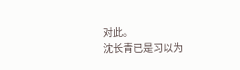对此。
沈长青已是习以为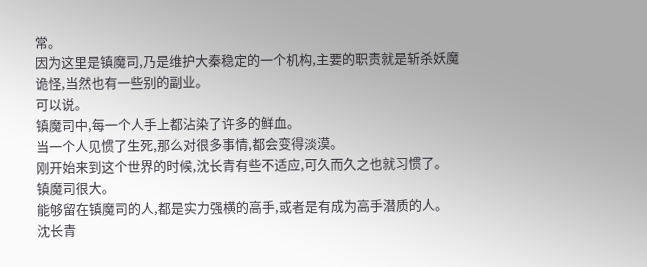常。
因为这里是镇魔司,乃是维护大秦稳定的一个机构,主要的职责就是斩杀妖魔诡怪,当然也有一些别的副业。
可以说。
镇魔司中,每一个人手上都沾染了许多的鲜血。
当一个人见惯了生死,那么对很多事情,都会变得淡漠。
刚开始来到这个世界的时候,沈长青有些不适应,可久而久之也就习惯了。
镇魔司很大。
能够留在镇魔司的人,都是实力强横的高手,或者是有成为高手潜质的人。
沈长青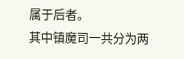属于后者。
其中镇魔司一共分为两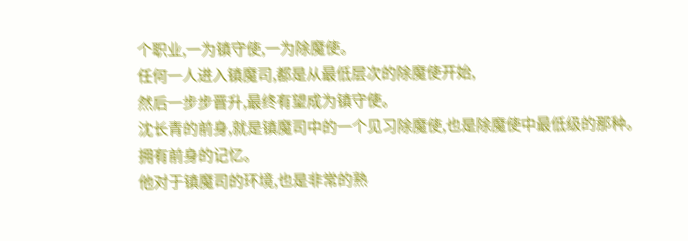个职业,一为镇守使,一为除魔使。
任何一人进入镇魔司,都是从最低层次的除魔使开始,
然后一步步晋升,最终有望成为镇守使。
沈长青的前身,就是镇魔司中的一个见习除魔使,也是除魔使中最低级的那种。
拥有前身的记忆。
他对于镇魔司的环境,也是非常的熟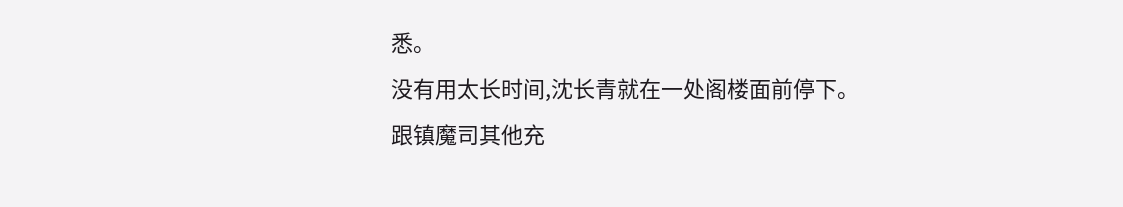悉。
没有用太长时间,沈长青就在一处阁楼面前停下。
跟镇魔司其他充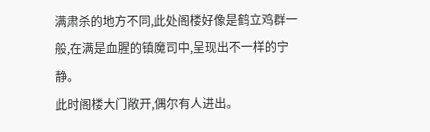满肃杀的地方不同,此处阁楼好像是鹤立鸡群一般,在满是血腥的镇魔司中,呈现出不一样的宁静。
此时阁楼大门敞开,偶尔有人进出。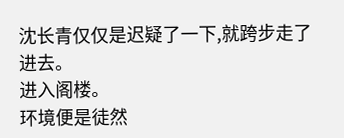沈长青仅仅是迟疑了一下,就跨步走了进去。
进入阁楼。
环境便是徒然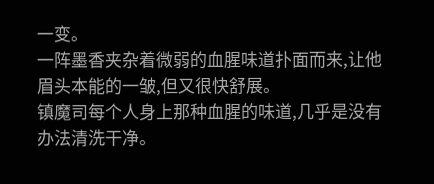一变。
一阵墨香夹杂着微弱的血腥味道扑面而来,让他眉头本能的一皱,但又很快舒展。
镇魔司每个人身上那种血腥的味道,几乎是没有办法清洗干净。